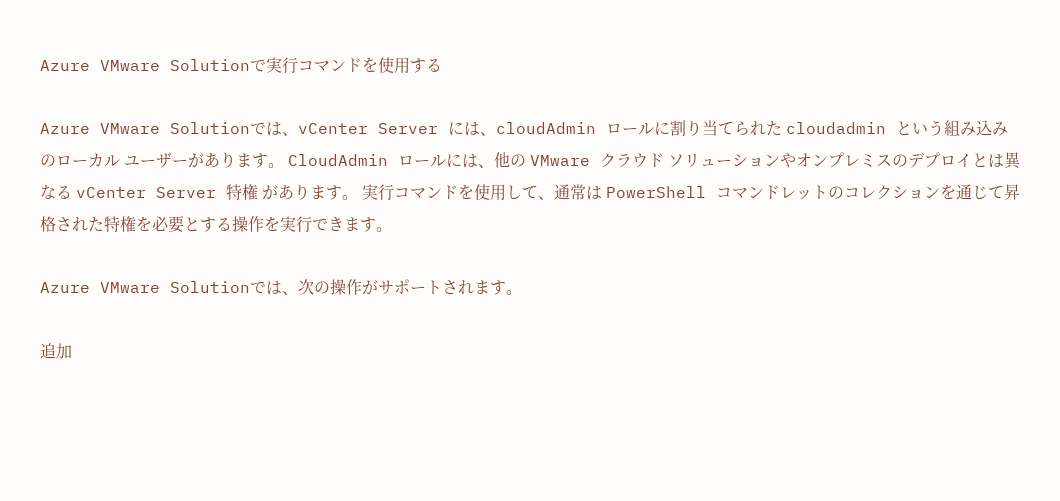Azure VMware Solutionで実行コマンドを使用する

Azure VMware Solutionでは、vCenter Server には、cloudAdmin ロールに割り当てられた cloudadmin という組み込みのローカル ユーザーがあります。 CloudAdmin ロールには、他の VMware クラウド ソリューションやオンプレミスのデプロイとは異なる vCenter Server 特権 があります。 実行コマンドを使用して、通常は PowerShell コマンドレットのコレクションを通じて昇格された特権を必要とする操作を実行できます。

Azure VMware Solutionでは、次の操作がサポートされます。

追加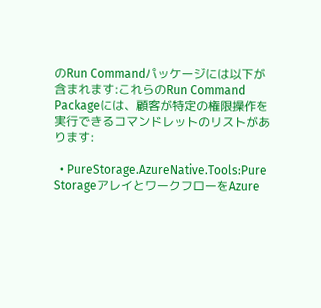のRun Commandパッケージには以下が含まれます:これらのRun Command Packageには、顧客が特定の権限操作を実行できるコマンドレットのリストがあります:

  • PureStorage.AzureNative.Tools:Pure StorageアレイとワークフローをAzure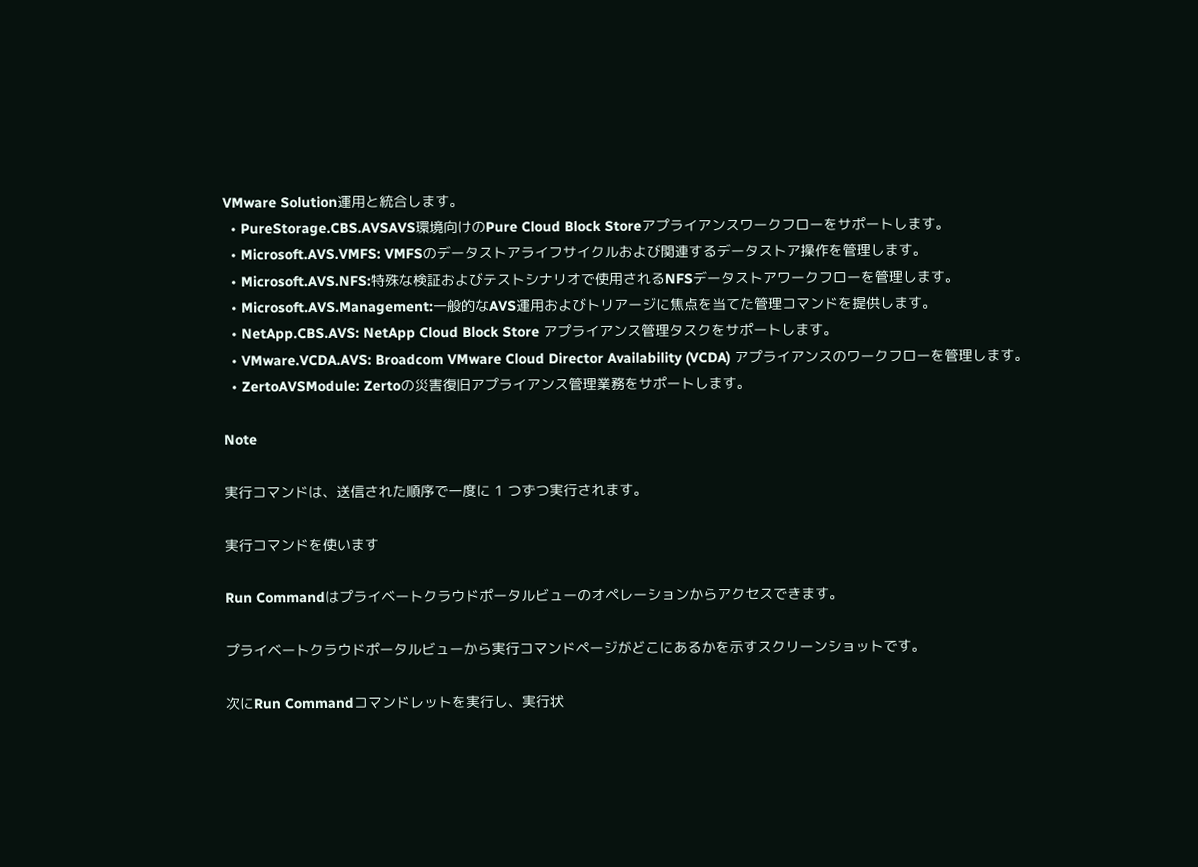VMware Solution運用と統合します。
  • PureStorage.CBS.AVSAVS環境向けのPure Cloud Block Storeアプライアンスワークフローをサポートします。
  • Microsoft.AVS.VMFS: VMFSのデータストアライフサイクルおよび関連するデータストア操作を管理します。
  • Microsoft.AVS.NFS:特殊な検証およびテストシナリオで使用されるNFSデータストアワークフローを管理します。
  • Microsoft.AVS.Management:一般的なAVS運用およびトリアージに焦点を当てた管理コマンドを提供します。
  • NetApp.CBS.AVS: NetApp Cloud Block Store アプライアンス管理タスクをサポートします。
  • VMware.VCDA.AVS: Broadcom VMware Cloud Director Availability (VCDA) アプライアンスのワークフローを管理します。
  • ZertoAVSModule: Zertoの災害復旧アプライアンス管理業務をサポートします。

Note

実行コマンドは、送信された順序で一度に 1 つずつ実行されます。

実行コマンドを使います

Run Commandはプライベートクラウドポータルビューのオペレーションからアクセスできます。

プライベートクラウドポータルビューから実行コマンドページがどこにあるかを示すスクリーンショットです。

次にRun Commandコマンドレットを実行し、実行状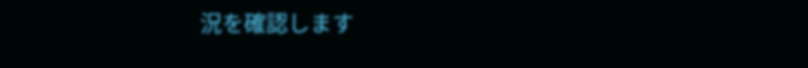況を確認します